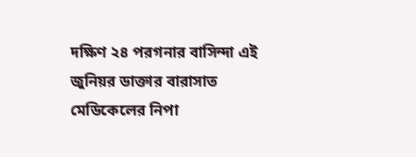দক্ষিণ ২৪ পরগনার বাসিন্দা এই জুনিয়র ডাক্তার বারাসাত মেডিকেলের নিপা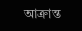আক্রান্ত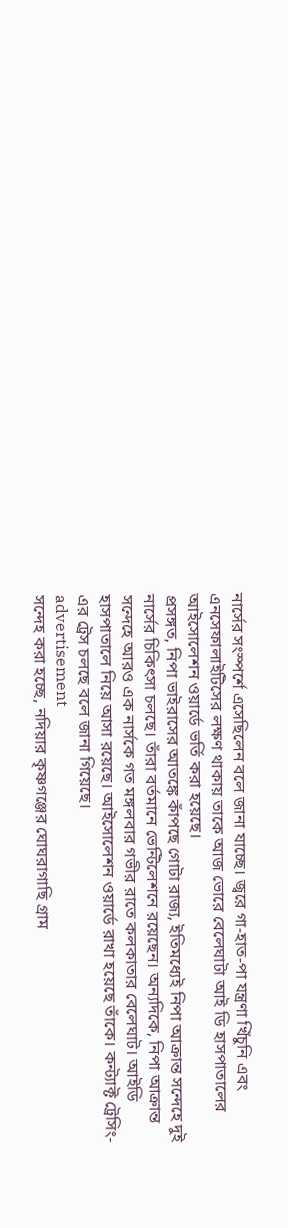নার্সের সংস্পর্শে এসেছিলেন বলে জানা যাচ্ছে। জ্বরে গা-হাত-পা যন্ত্রণা খিঁচুনি এবং এনসেফালাইটিসের লক্ষণ থাকায় তাকে আজ ভোরে বেলেঘাটা আই ডি হাসপাতালের আইসোলেশন ওয়ার্ডে ভর্তি করা হয়েছে।
প্রসঙ্গত, নিপা ভাইরাসের আতঙ্কে কাঁপছে গোটা রাজ্য, ইতিমধ্যেই নিপা আক্রান্ত সন্দেহে দুই নার্সের চিকিৎসা চলছে। তাঁরা বর্তমানে ভেন্টিলেশনে রয়েছেন। অন্যদিকে, নিপা আক্রান্ত সন্দেহে আরও এক নার্সকে গত মঙ্গলবার গভীর রাতে কলকাতার বেলেঘাট। আইডি হাসপাতালে নিয়ে আসা রয়েছে। আইসোলেশন ওয়ার্ডে রাখা হয়েছে তাঁকে। কন্ট্যাক্ট ট্রেসিং-এর ট্রেস চলছে বলে জানা গিয়েছে।
advertisement
সন্দেহ করা হচ্ছে, নদিয়ার কৃষ্ণগঞ্জের ঘোঘরাগাছি গ্রাম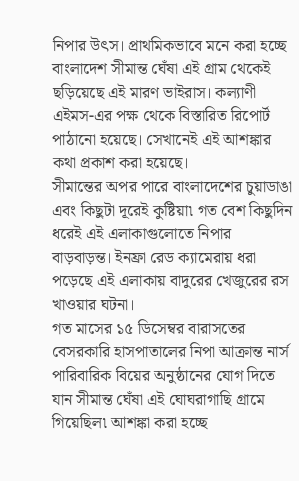নিপার উৎস। প্রাথমিকভাবে মনে করা হচ্ছে বাংলাদেশ সীমান্ত ঘেঁষা এই গ্রাম থেকেই ছড়িয়েছে এই মারণ ভাইরাস। কল্যাণী এইমস-এর পক্ষ থেকে বিস্তারিত রিপোর্ট পাঠানো হয়েছে। সেখানেই এই আশঙ্কার কথা প্রকাশ করা হয়েছে।
সীমান্তের অপর পারে বাংলাদেশের চুয়াডাঙা এবং কিছুটা দূরেই কুষ্টিয়া৷ গত বেশ কিছুদিন ধরেই এই এলাকাগুলোতে নিপার বাড়বাড়ন্ত। ইনফ্রা রেড ক্যামেরায় ধরা পড়েছে এই এলাকায় বাদুরের খেজুরের রস খাওয়ার ঘটনা।
গত মাসের ১৫ ডিসেম্বর বারাসতের বেসরকারি হাসপাতালের নিপা আক্রান্ত নার্স পারিবারিক বিয়ের অনুষ্ঠানের যোগ দিতে যান সীমান্ত ঘেঁষা এই ঘোঘরাগাছি গ্রামে গিয়েছিল৷ আশঙ্কা করা হচ্ছে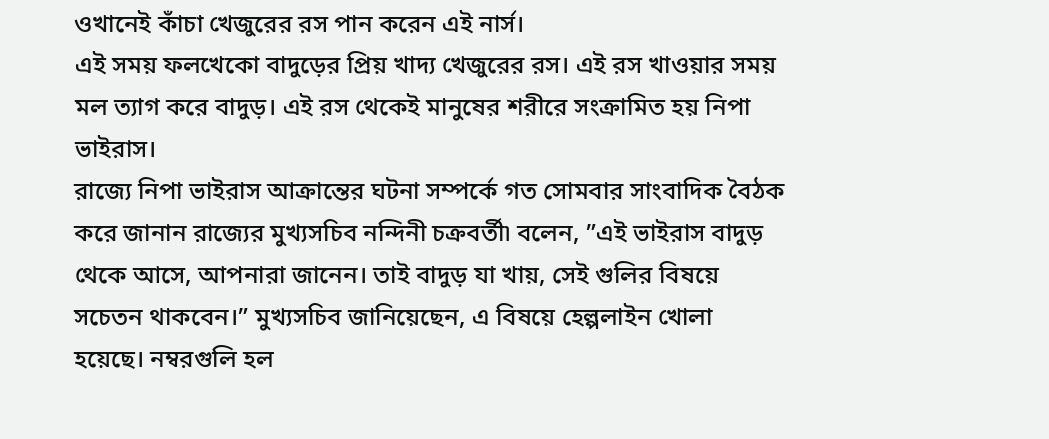ওখানেই কাঁচা খেজুরের রস পান করেন এই নার্স।
এই সময় ফলখেকো বাদুড়ের প্রিয় খাদ্য খেজুরের রস। এই রস খাওয়ার সময় মল ত্যাগ করে বাদুড়। এই রস থেকেই মানুষের শরীরে সংক্রামিত হয় নিপা ভাইরাস।
রাজ্যে নিপা ভাইরাস আক্রান্তের ঘটনা সম্পর্কে গত সোমবার সাংবাদিক বৈঠক করে জানান রাজ্যের মুখ্যসচিব নন্দিনী চক্রবর্তী৷ বলেন, ”এই ভাইরাস বাদুড় থেকে আসে, আপনারা জানেন। তাই বাদুড় যা খায়, সেই গুলির বিষয়ে সচেতন থাকবেন।” মুখ্যসচিব জানিয়েছেন, এ বিষয়ে হেল্পলাইন খোলা হয়েছে। নম্বরগুলি হল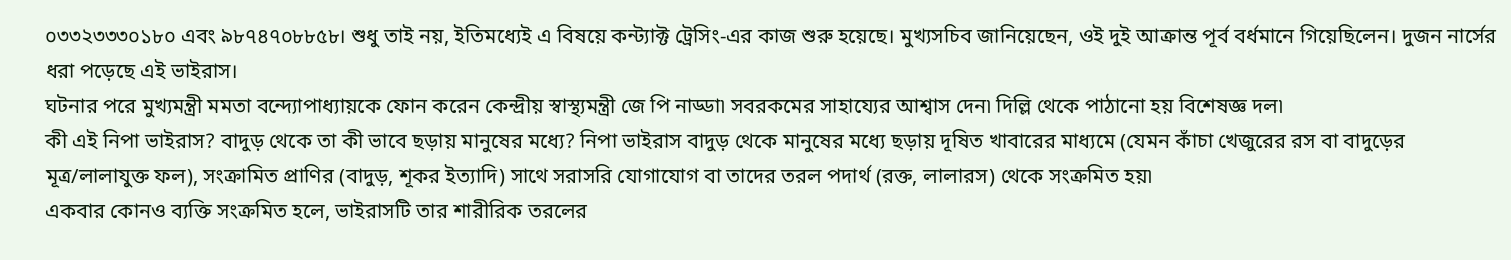০৩৩২৩৩৩০১৮০ এবং ৯৮৭৪৭০৮৮৫৮। শুধু তাই নয়, ইতিমধ্যেই এ বিষয়ে কন্ট্যাক্ট ট্রেসিং-এর কাজ শুরু হয়েছে। মুখ্যসচিব জানিয়েছেন, ওই দুই আক্রান্ত পূর্ব বর্ধমানে গিয়েছিলেন। দুজন নার্সের ধরা পড়েছে এই ভাইরাস।
ঘটনার পরে মুখ্যমন্ত্রী মমতা বন্দ্যোপাধ্যায়কে ফোন করেন কেন্দ্রীয় স্বাস্থ্যমন্ত্রী জে পি নাড্ডা৷ সবরকমের সাহায্যের আশ্বাস দেন৷ দিল্লি থেকে পাঠানো হয় বিশেষজ্ঞ দল৷
কী এই নিপা ভাইরাস? বাদুড় থেকে তা কী ভাবে ছড়ায় মানুষের মধ্যে? নিপা ভাইরাস বাদুড় থেকে মানুষের মধ্যে ছড়ায় দূষিত খাবারের মাধ্যমে (যেমন কাঁচা খেজুরের রস বা বাদুড়ের মূত্র/লালাযুক্ত ফল), সংক্রামিত প্রাণির (বাদুড়, শূকর ইত্যাদি) সাথে সরাসরি যোগাযোগ বা তাদের তরল পদার্থ (রক্ত, লালারস) থেকে সংক্রমিত হয়৷
একবার কোনও ব্যক্তি সংক্রমিত হলে, ভাইরাসটি তার শারীরিক তরলের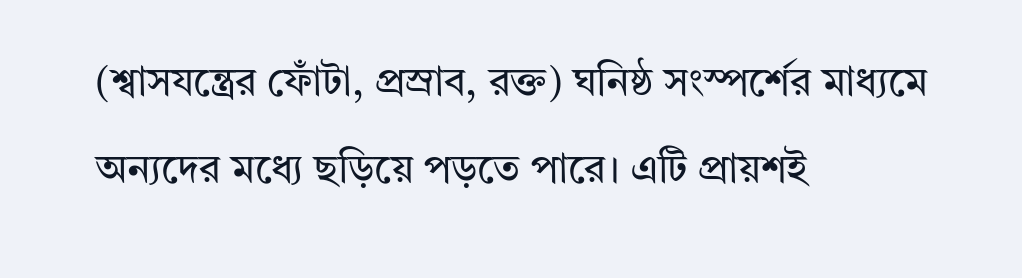(শ্বাসযন্ত্রের ফোঁটা, প্রস্রাব, রক্ত) ঘনিষ্ঠ সংস্পর্শের মাধ্যমে অন্যদের মধ্যে ছড়িয়ে পড়তে পারে। এটি প্রায়শই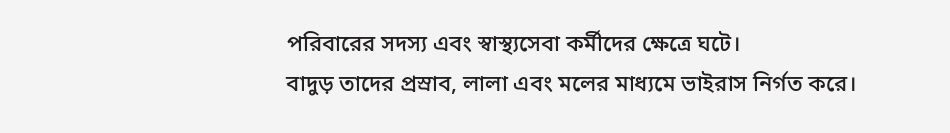পরিবারের সদস্য এবং স্বাস্থ্যসেবা কর্মীদের ক্ষেত্রে ঘটে।
বাদুড় তাদের প্রস্রাব, লালা এবং মলের মাধ্যমে ভাইরাস নির্গত করে।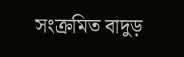সংক্রমিত বাদুড়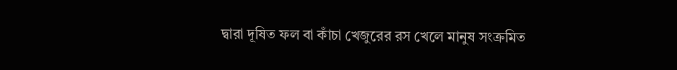দ্বারা দূষিত ফল বা কাঁচা খেজুরের রস খেলে মানুষ সংক্রমিত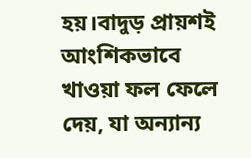হয়।বাদুড় প্রায়শই আংশিকভাবে খাওয়া ফল ফেলে দেয়, যা অন্যান্য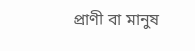প্রাণী বা মানুষ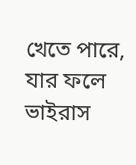খেতে পারে, যার ফলে ভাইরাস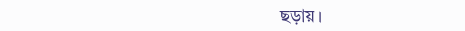ছড়ায়।